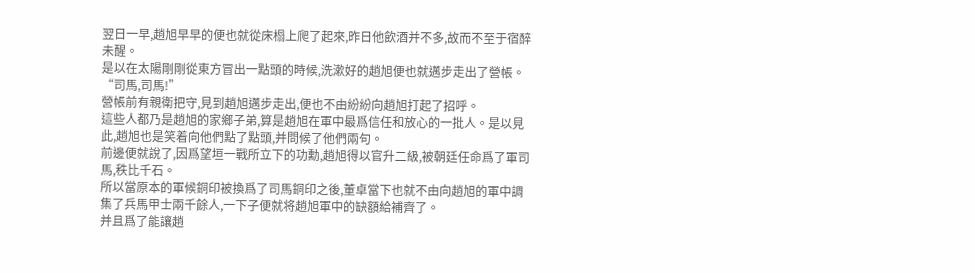翌日一早,趙旭早早的便也就從床榻上爬了起來,昨日他飲酒并不多,故而不至于宿醉未醒。
是以在太陽剛剛從東方冒出一點頭的時候,洗漱好的趙旭便也就邁步走出了營帳。
“司馬,司馬!”
營帳前有親衛把守,見到趙旭邁步走出,便也不由紛紛向趙旭打起了招呼。
這些人都乃是趙旭的家鄉子弟,算是趙旭在軍中最爲信任和放心的一批人。是以見此,趙旭也是笑着向他們點了點頭,并問候了他們兩句。
前邊便就說了,因爲望垣一戰所立下的功勳,趙旭得以官升二級,被朝廷任命爲了軍司馬,秩比千石。
所以當原本的軍候銅印被換爲了司馬銅印之後,董卓當下也就不由向趙旭的軍中調集了兵馬甲士兩千餘人,一下子便就将趙旭軍中的缺額給補齊了。
并且爲了能讓趙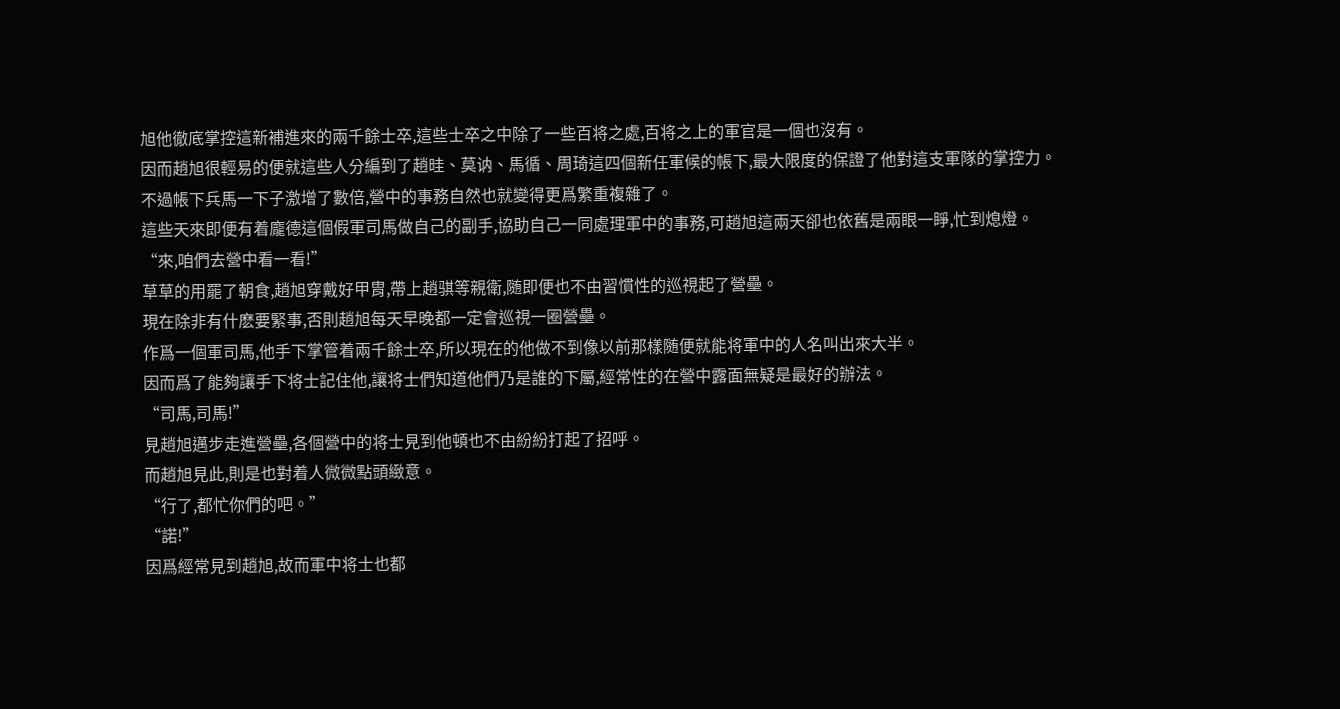旭他徹底掌控這新補進來的兩千餘士卒,這些士卒之中除了一些百将之處,百将之上的軍官是一個也沒有。
因而趙旭很輕易的便就這些人分編到了趙晆、莫讷、馬循、周琦這四個新任軍候的帳下,最大限度的保證了他對這支軍隊的掌控力。
不過帳下兵馬一下子激增了數倍,營中的事務自然也就變得更爲繁重複雜了。
這些天來即便有着龐德這個假軍司馬做自己的副手,協助自己一同處理軍中的事務,可趙旭這兩天卻也依舊是兩眼一睜,忙到熄燈。
“來,咱們去營中看一看!”
草草的用罷了朝食,趙旭穿戴好甲胄,帶上趙骐等親衛,随即便也不由習慣性的巡視起了營壘。
現在除非有什麽要緊事,否則趙旭每天早晚都一定會巡視一圈營壘。
作爲一個軍司馬,他手下掌管着兩千餘士卒,所以現在的他做不到像以前那樣随便就能将軍中的人名叫出來大半。
因而爲了能夠讓手下将士記住他,讓将士們知道他們乃是誰的下屬,經常性的在營中露面無疑是最好的辦法。
“司馬,司馬!”
見趙旭邁步走進營壘,各個營中的将士見到他頓也不由紛紛打起了招呼。
而趙旭見此,則是也對着人微微點頭緻意。
“行了,都忙你們的吧。”
“諾!”
因爲經常見到趙旭,故而軍中将士也都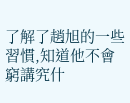了解了趙旭的一些習慣,知道他不會窮講究什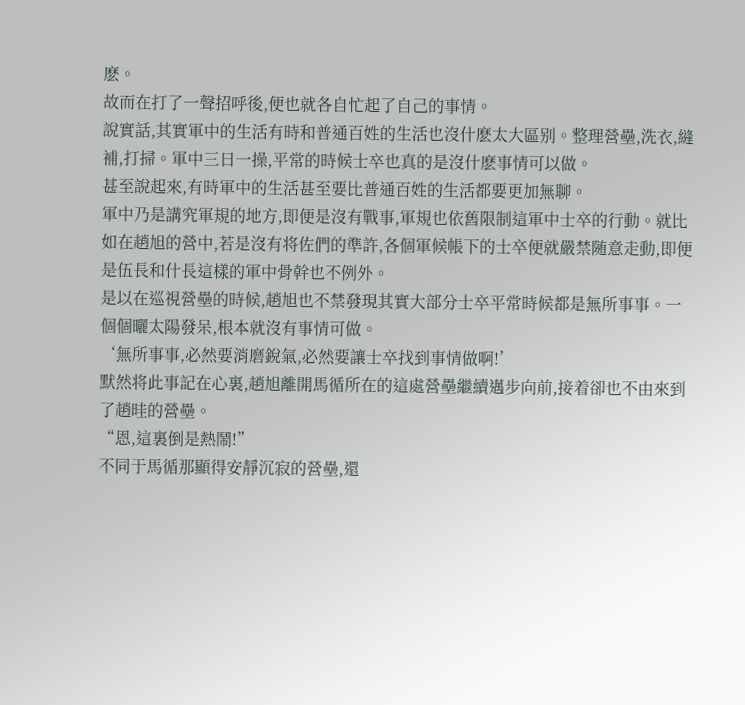麽。
故而在打了一聲招呼後,便也就各自忙起了自己的事情。
說實話,其實軍中的生活有時和普通百姓的生活也沒什麽太大區别。整理營壘,洗衣,縫補,打掃。軍中三日一操,平常的時候士卒也真的是沒什麽事情可以做。
甚至說起來,有時軍中的生活甚至要比普通百姓的生活都要更加無聊。
軍中乃是講究軍規的地方,即便是沒有戰事,軍規也依舊限制這軍中士卒的行動。就比如在趙旭的營中,若是沒有将佐們的準許,各個軍候帳下的士卒便就嚴禁随意走動,即便是伍長和什長這樣的軍中骨幹也不例外。
是以在巡視營壘的時候,趙旭也不禁發現其實大部分士卒平常時候都是無所事事。一個個曬太陽發呆,根本就沒有事情可做。
‘無所事事,必然要消磨銳氣,必然要讓士卒找到事情做啊!’
默然将此事記在心裏,趙旭離開馬循所在的這處營壘繼續邁步向前,接着卻也不由來到了趙晆的營壘。
“恩,這裏倒是熱鬧!”
不同于馬循那顯得安靜沉寂的營壘,還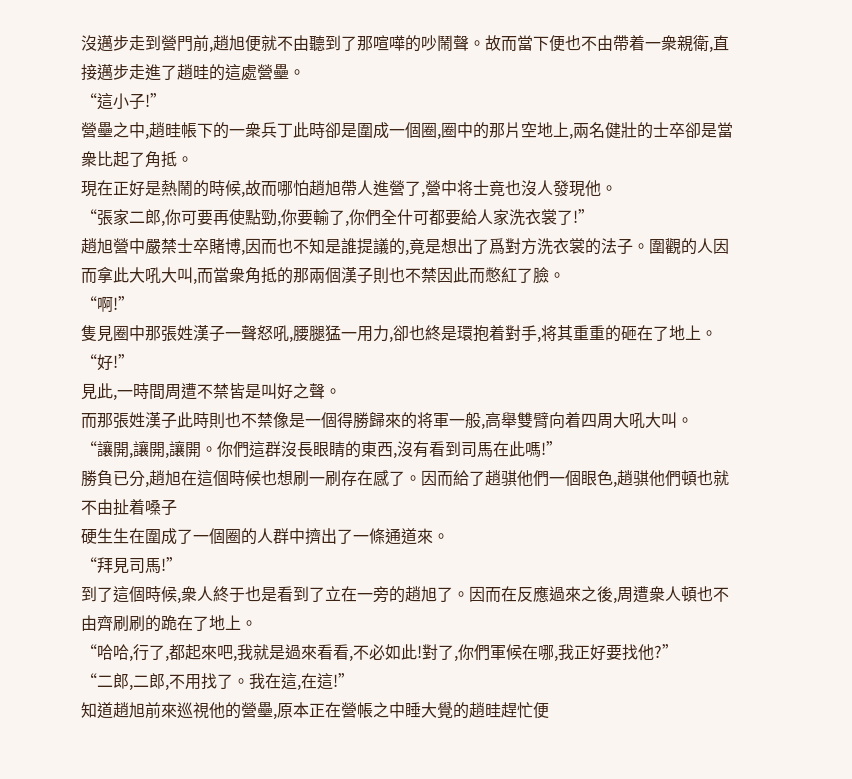沒邁步走到營門前,趙旭便就不由聽到了那喧嘩的吵鬧聲。故而當下便也不由帶着一衆親衛,直接邁步走進了趙晆的這處營壘。
“這小子!”
營壘之中,趙晆帳下的一衆兵丁此時卻是圍成一個圈,圈中的那片空地上,兩名健壯的士卒卻是當衆比起了角抵。
現在正好是熱鬧的時候,故而哪怕趙旭帶人進營了,營中将士竟也沒人發現他。
“張家二郎,你可要再使點勁,你要輸了,你們全什可都要給人家洗衣裳了!”
趙旭營中嚴禁士卒賭博,因而也不知是誰提議的,竟是想出了爲對方洗衣裳的法子。圍觀的人因而拿此大吼大叫,而當衆角抵的那兩個漢子則也不禁因此而憋紅了臉。
“啊!”
隻見圈中那張姓漢子一聲怒吼,腰腿猛一用力,卻也終是環抱着對手,将其重重的砸在了地上。
“好!”
見此,一時間周遭不禁皆是叫好之聲。
而那張姓漢子此時則也不禁像是一個得勝歸來的将軍一般,高舉雙臂向着四周大吼大叫。
“讓開,讓開,讓開。你們這群沒長眼睛的東西,沒有看到司馬在此嗎!”
勝負已分,趙旭在這個時候也想刷一刷存在感了。因而給了趙骐他們一個眼色,趙骐他們頓也就不由扯着嗓子
硬生生在圍成了一個圈的人群中擠出了一條通道來。
“拜見司馬!”
到了這個時候,衆人終于也是看到了立在一旁的趙旭了。因而在反應過來之後,周遭衆人頓也不由齊刷刷的跪在了地上。
“哈哈,行了,都起來吧,我就是過來看看,不必如此!對了,你們軍候在哪,我正好要找他?”
“二郎,二郎,不用找了。我在這,在這!”
知道趙旭前來巡視他的營壘,原本正在營帳之中睡大覺的趙晆趕忙便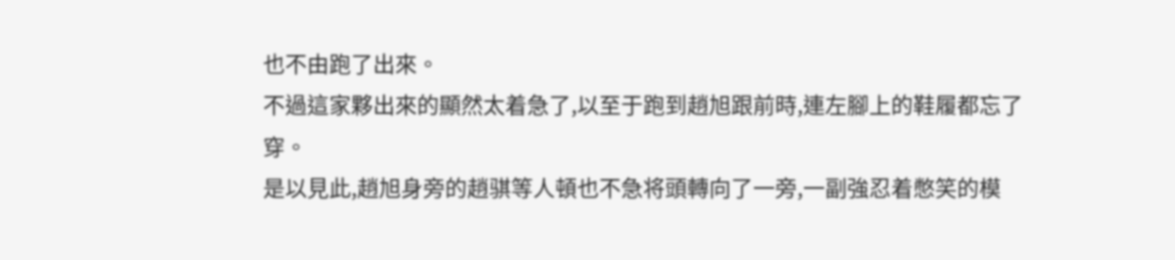也不由跑了出來。
不過這家夥出來的顯然太着急了,以至于跑到趙旭跟前時,連左腳上的鞋履都忘了穿。
是以見此,趙旭身旁的趙骐等人頓也不急将頭轉向了一旁,一副強忍着憋笑的模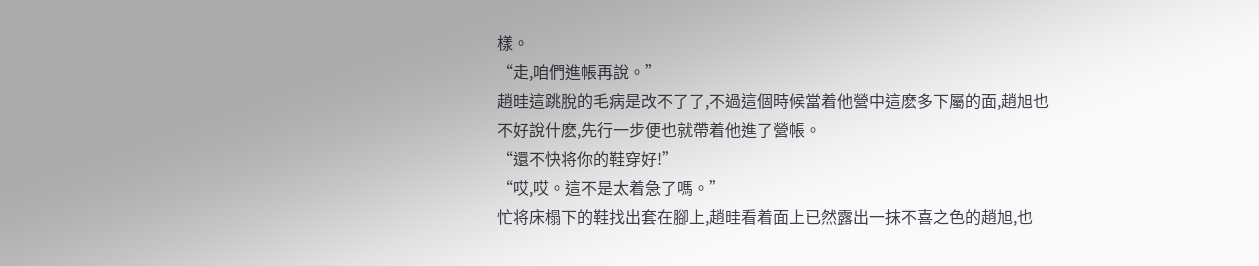樣。
“走,咱們進帳再說。”
趙晆這跳脫的毛病是改不了了,不過這個時候當着他營中這麽多下屬的面,趙旭也不好說什麽,先行一步便也就帶着他進了營帳。
“還不快将你的鞋穿好!”
“哎,哎。這不是太着急了嗎。”
忙将床榻下的鞋找出套在腳上,趙晆看着面上已然露出一抹不喜之色的趙旭,也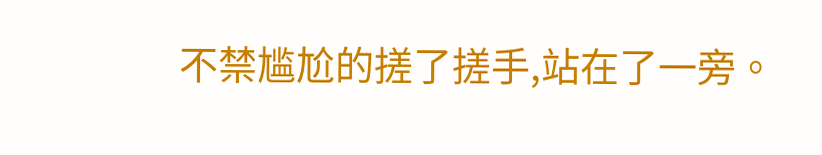不禁尴尬的搓了搓手,站在了一旁。